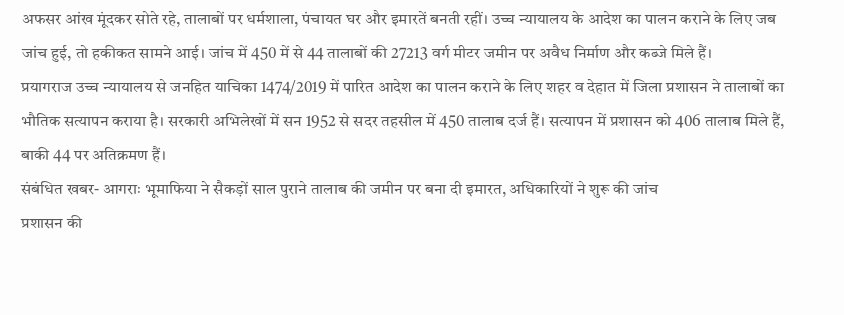अफसर आंख मूंदकर सोते रहे, तालाबों पर धर्मशाला, पंचायत घर और इमारतें बनती रहीं। उच्च न्यायालय के आदेश का पालन कराने के लिए जब जांच हुई, तो हकीकत सामने आई। जांच में 450 में से 44 तालाबों की 27213 वर्ग मीटर जमीन पर अवैध निर्माण और कब्जे मिले हैं।
प्रयागराज उच्च न्यायालय से जनहित याचिका 1474/2019 में पारित आदेश का पालन कराने के लिए शहर व देहात में जिला प्रशासन ने तालाबों का भौतिक सत्यापन कराया है। सरकारी अभिलेखों में सन 1952 से सदर तहसील में 450 तालाब दर्ज हैं। सत्यापन में प्रशासन को 406 तालाब मिले हैं, बाकी 44 पर अतिक्रमण हैं।
संबंधित खबर- आगराः भूमाफिया ने सैकड़ों साल पुराने तालाब की जमीन पर बना दी इमारत, अधिकारियों ने शुरू की जांच
प्रशासन की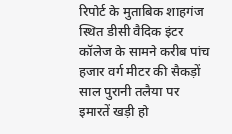रिपोर्ट के मुताबिक शाहगंज स्थित डीसी वैदिक इंटर कॉलेज के सामने करीब पांच हजार वर्ग मीटर की सैकड़ों साल पुरानी तलैया पर इमारतें खड़ी हो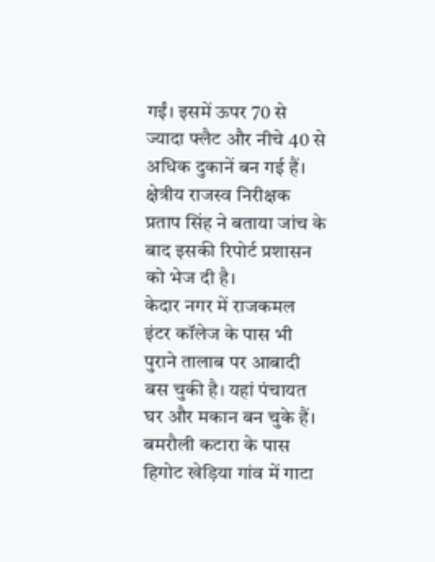गईं। इसमें ऊपर 70 से ज्यादा फ्लैट और नीचे 40 से अधिक दुकानें बन गई हैं। क्षेत्रीय राजस्व निरीक्षक प्रताप सिंह ने बताया जांच के बाद इसकी रिपोर्ट प्रशासन को भेज दी है।
केदार नगर में राजकमल इंटर कॉलेज के पास भी पुराने तालाब पर आबादी बस चुकी है। यहां पंचायत घर और मकान बन चुके हैं। बमरौली कटारा के पास हिगोट खेड़िया गांव में गाटा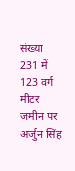संख्या 231 में 123 वर्ग मीटर जमीन पर अर्जुन सिंह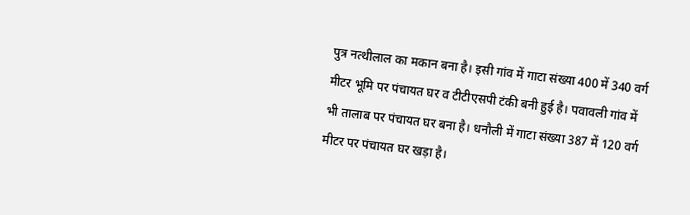पुत्र नत्थीलाल का मकान बना है। इसी गांव में गाटा संख्या 400 में 340 वर्ग मीटर भूमि पर पंचायत घर व टीटीएसपी टंकी बनी हुई है। पवावली गांव में भी तालाब पर पंचायत घर बना है। धनौली में गाटा संख्या 387 में 120 वर्ग मीटर पर पंचायत घर खड़ा है।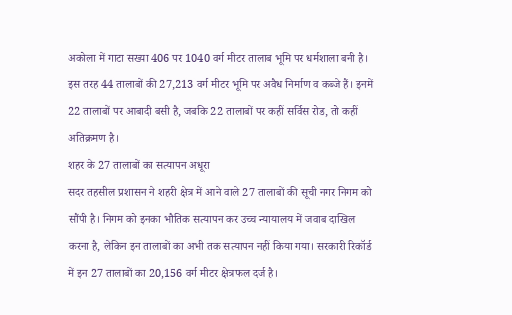अकोला में गाटा सख्या 406 पर 1040 वर्ग मीटर तालाब भूमि पर धर्मशाला बनी है। इस तरह 44 तालाबों की 27,213 वर्ग मीटर भूमि पर अवैध निर्माण व कब्जे हैं। इनमें 22 तालाबों पर आबादी बसी है, जबकि 22 तालाबों पर कहीं सर्विस रोड, तो कहीं अतिक्रमण है।
शहर के 27 तालाबों का सत्यापन अधूरा
सदर तहसील प्रशासन ने शहरी क्षेत्र में आने वाले 27 तालाबों की सूची नगर निगम को सौंपी है। निगम को इनका भौतिक सत्यापन कर उच्च न्यायालय में जवाब दाखिल करना है, लेकिन इन तालाबों का अभी तक सत्यापन नहीं किया गया। सरकारी रिकॉर्ड में इन 27 तालाबों का 20,156 वर्ग मीटर क्षेत्रफल दर्ज है।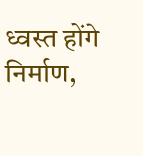ध्वस्त होंगे निर्माण,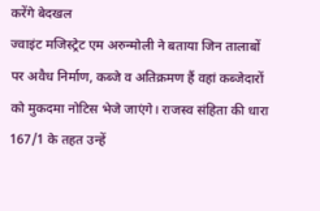करेंगे बेदखल
ज्वाइंट मजिस्ट्रेट एम अरुन्मोली ने बताया जिन तालाबों पर अवैध निर्माण, कब्जे व अतिक्रमण हैं वहां कब्जेदारों को मुकदमा नोटिस भेजे जाएंगे। राजस्व संहिता की धारा 167/1 के तहत उन्हें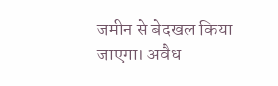जमीन से बेदखल किया जाएगा। अवैध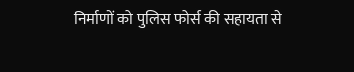निर्माणों को पुलिस फोर्स की सहायता से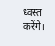ध्वस्त करेंगे।